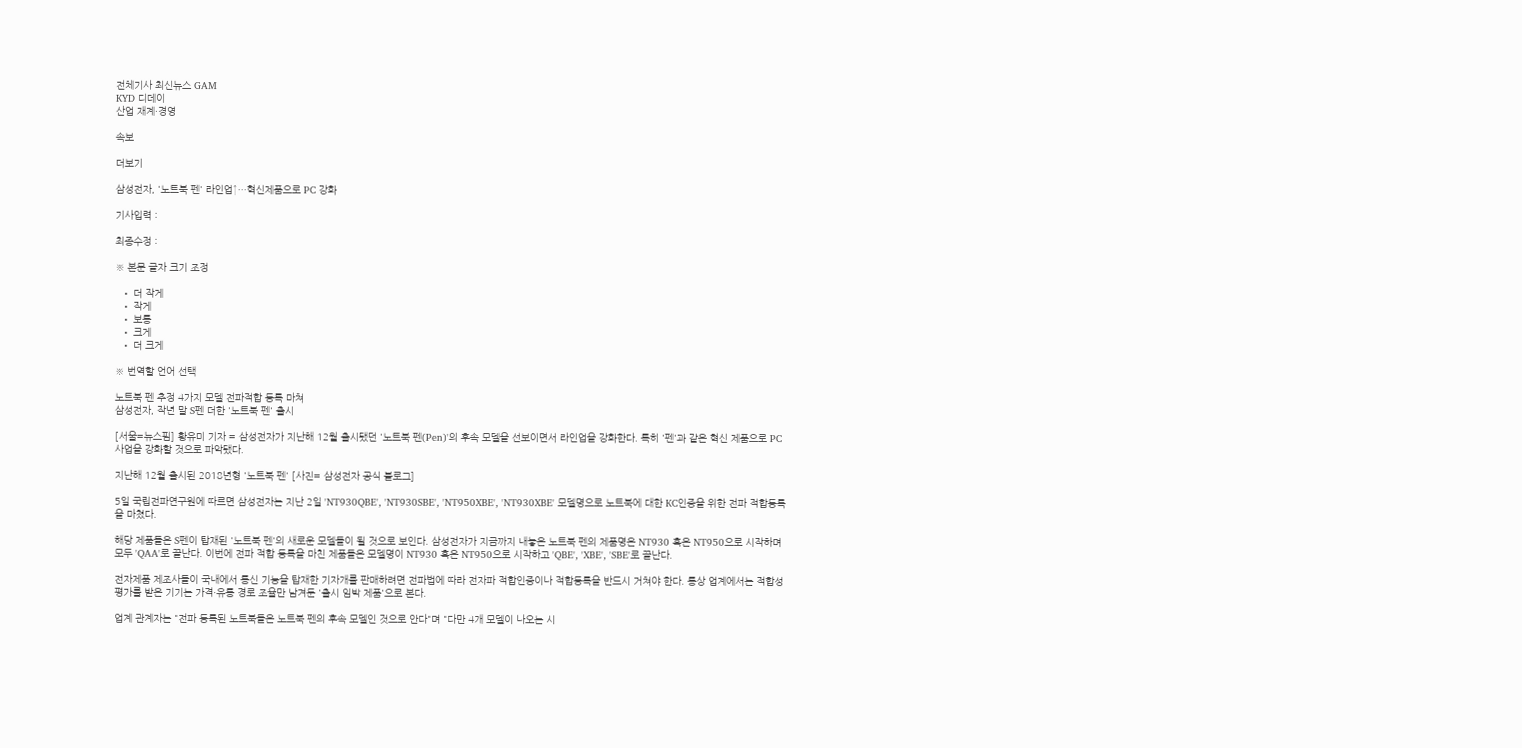전체기사 최신뉴스 GAM
KYD 디데이
산업 재계·경영

속보

더보기

삼성전자, '노트북 펜' 라인업↑…혁신제품으로 PC 강화

기사입력 :

최종수정 :

※ 본문 글자 크기 조정

  • 더 작게
  • 작게
  • 보통
  • 크게
  • 더 크게

※ 번역할 언어 선택

노트북 펜 추정 4가지 모델 전파적합 등록 마쳐
삼성전자, 작년 말 S펜 더한 '노트북 펜' 출시

[서울=뉴스핌] 황유미 기자 = 삼성전자가 지난해 12월 출시됐던 '노트북 펜(Pen)'의 후속 모델을 선보이면서 라인업을 강화한다. 특히 '펜'과 같은 혁신 제품으로 PC사업을 강화할 것으로 파악됐다.

지난해 12월 출시된 2018년형 '노트북 펜' [사진= 삼성전자 공식 블로그]

5일 국립전파연구원에 따르면 삼성전자는 지난 2일 'NT930QBE', 'NT930SBE', 'NT950XBE', 'NT930XBE' 모델명으로 노트북에 대한 KC인증을 위한 전파 적합등록을 마쳤다.

해당 제품들은 S펜이 탑재된 '노트북 펜'의 새로운 모델들이 될 것으로 보인다. 삼성전자가 지금까지 내놓은 노트북 펜의 제품명은 NT930 혹은 NT950으로 시작하며 모두 'QAA'로 끝난다. 이번에 전파 적합 등록을 마친 제품들은 모델명이 NT930 혹은 NT950으로 시작하고 'QBE', 'XBE', 'SBE'로 끝난다.

전자제품 제조사들이 국내에서 통신 기능을 탑재한 기자개를 판매하려면 전파법에 따라 전자파 적합인증이나 적합등록을 반드시 거쳐야 한다. 통상 업계에서는 적합성 평가를 받은 기기는 가격·유통 경로 조율만 남겨둔 '출시 임박 제품'으로 본다.

업계 관계자는 "전파 등록된 노트북들은 노트북 펜의 후속 모델인 것으로 안다"며 "다만 4개 모델이 나오는 시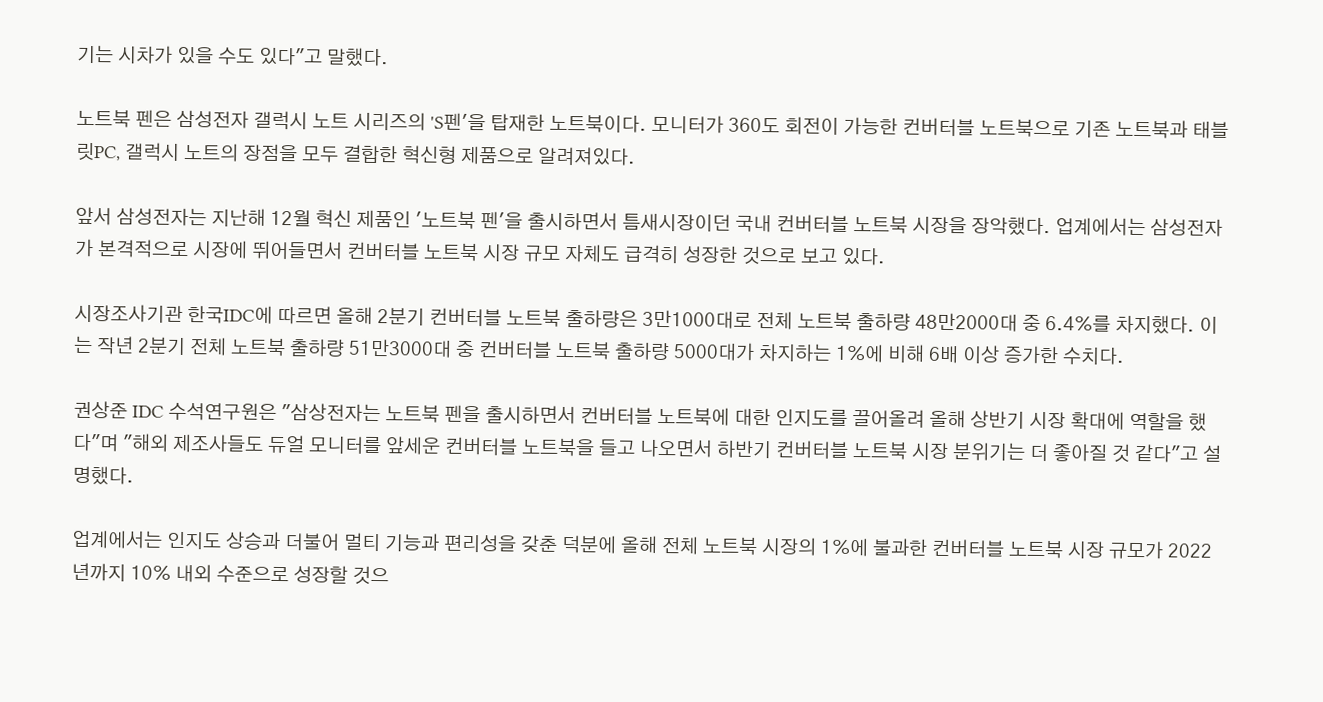기는 시차가 있을 수도 있다"고 말했다.

노트북 펜은 삼성전자 갤럭시 노트 시리즈의 'S펜'을 탑재한 노트북이다. 모니터가 360도 회전이 가능한 컨버터블 노트북으로 기존 노트북과 태블릿PC, 갤럭시 노트의 장점을 모두 결합한 혁신형 제품으로 알려져있다.

앞서 삼성전자는 지난해 12월 혁신 제품인 '노트북 펜'을 출시하면서 틈새시장이던 국내 컨버터블 노트북 시장을 장악했다. 업계에서는 삼성전자가 본격적으로 시장에 뛰어들면서 컨버터블 노트북 시장 규모 자체도 급격히 성장한 것으로 보고 있다.

시장조사기관 한국IDC에 따르면 올해 2분기 컨버터블 노트북 출하량은 3만1000대로 전체 노트북 출하량 48만2000대 중 6.4%를 차지했다. 이는 작년 2분기 전체 노트북 출하량 51만3000대 중 컨버터블 노트북 출하량 5000대가 차지하는 1%에 비해 6배 이상 증가한 수치다.

권상준 IDC 수석연구원은 "삼상전자는 노트북 펜을 출시하면서 컨버터블 노트북에 대한 인지도를 끌어올려 올해 상반기 시장 확대에 역할을 했다"며 "해외 제조사들도 듀얼 모니터를 앞세운 컨버터블 노트북을 들고 나오면서 하반기 컨버터블 노트북 시장 분위기는 더 좋아질 것 같다"고 설명했다.

업계에서는 인지도 상승과 더불어 멀티 기능과 편리성을 갖춘 덕분에 올해 전체 노트북 시장의 1%에 불과한 컨버터블 노트북 시장 규모가 2022년까지 10% 내외 수준으로 성장할 것으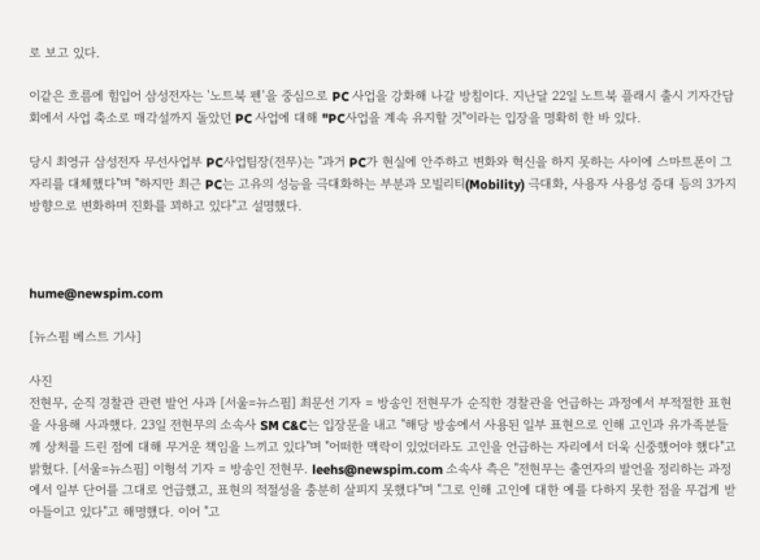로 보고 있다.

이같은 흐름에 힘입어 삼성전자는 '노트북 펜'을 중심으로 PC 사업을 강화해 나갈 방침이다. 지난달 22일 노트북 플래시 출시 기자간담회에서 사업 축소로 매각설까지 돌았던 PC 사업에 대해 "PC사업을 계속 유지할 것"이라는 입장을 명확히 한 바 있다.

당시 최영규 삼성전자 무선사업부 PC사업팀장(전무)는 "과거 PC가 현실에 안주하고 변화와 혁신을 하지 못하는 사이에 스마트폰이 그 자리를 대체했다"며 "하지만 최근 PC는 고유의 성능을 극대화하는 부분과 모빌리티(Mobility) 극대화, 사용자 사용성 증대 등의 3가지 방향으로 변화하며 진화를 꾀하고 있다"고 설명했다.



hume@newspim.com

[뉴스핌 베스트 기사]

사진
전현무, 순직 경찰관 관련 발언 사과 [서울=뉴스핌] 최문선 기자 = 방송인 전현무가 순직한 경찰관을 언급하는 과정에서 부적절한 표현을 사용해 사과했다. 23일 전현무의 소속사 SM C&C는 입장문을 내고 "해당 방송에서 사용된 일부 표현으로 인해 고인과 유가족분들께 상처를 드린 점에 대해 무거운 책임을 느끼고 있다"며 "어떠한 맥락이 있었더라도 고인을 언급하는 자리에서 더욱 신중했어야 했다"고 밝혔다. [서울=뉴스핌] 이형석 기자 = 방송인 전현무. leehs@newspim.com 소속사 측은 "전현무는 출연자의 발언을 정리하는 과정에서 일부 단어를 그대로 언급했고, 표현의 적절성을 충분히 살피지 못했다"며 "그로 인해 고인에 대한 예를 다하지 못한 점을 무겁게 받아들이고 있다"고 해명했다. 이어 "고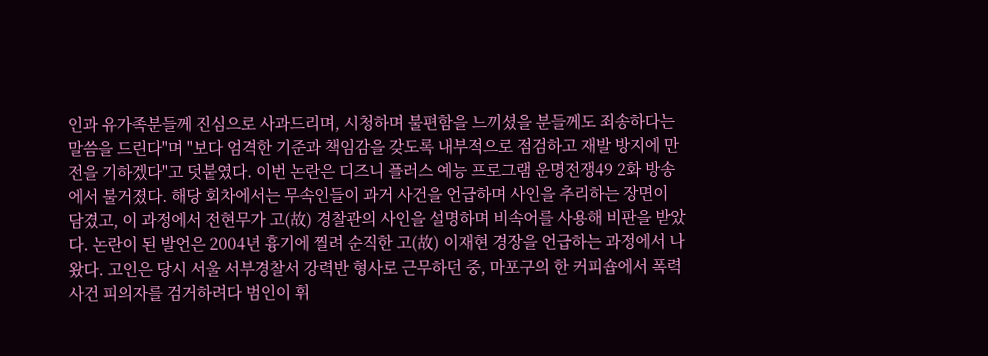인과 유가족분들께 진심으로 사과드리며, 시청하며 불편함을 느끼셨을 분들께도 죄송하다는 말씀을 드린다"며 "보다 엄격한 기준과 책임감을 갖도록 내부적으로 점검하고 재발 방지에 만전을 기하겠다"고 덧붙였다. 이번 논란은 디즈니 플러스 예능 프로그램 운명전쟁49 2화 방송에서 불거졌다. 해당 회차에서는 무속인들이 과거 사건을 언급하며 사인을 추리하는 장면이 담겼고, 이 과정에서 전현무가 고(故) 경찰관의 사인을 설명하며 비속어를 사용해 비판을 받았다. 논란이 된 발언은 2004년 흉기에 찔려 순직한 고(故) 이재현 경장을 언급하는 과정에서 나왔다. 고인은 당시 서울 서부경찰서 강력반 형사로 근무하던 중, 마포구의 한 커피숍에서 폭력 사건 피의자를 검거하려다 범인이 휘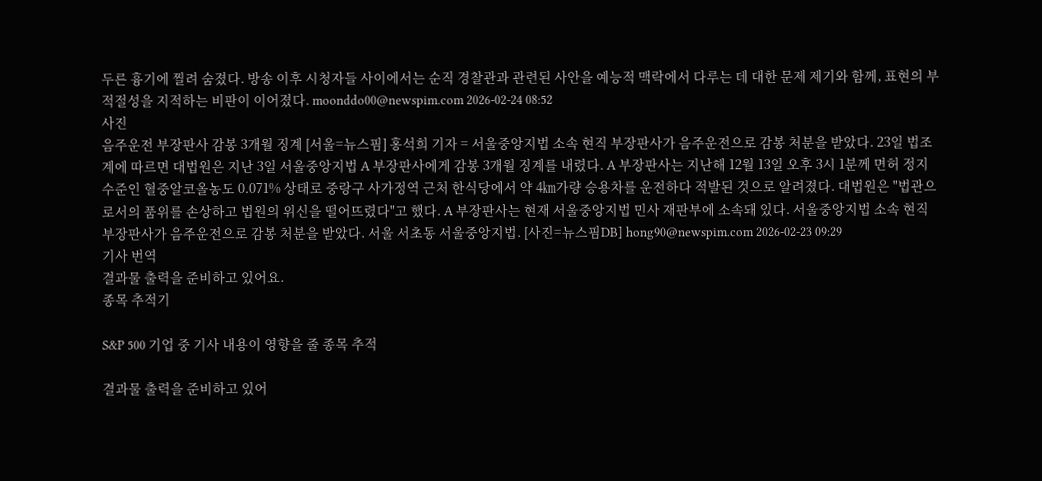두른 흉기에 찔려 숨졌다. 방송 이후 시청자들 사이에서는 순직 경찰관과 관련된 사안을 예능적 맥락에서 다루는 데 대한 문제 제기와 함께, 표현의 부적절성을 지적하는 비판이 이어졌다. moonddo00@newspim.com 2026-02-24 08:52
사진
음주운전 부장판사 감봉 3개월 징계 [서울=뉴스핌] 홍석희 기자 = 서울중앙지법 소속 현직 부장판사가 음주운전으로 감봉 처분을 받았다. 23일 법조계에 따르면 대법원은 지난 3일 서울중앙지법 A 부장판사에게 감봉 3개월 징계를 내렸다. A 부장판사는 지난해 12월 13일 오후 3시 1분께 면허 정지 수준인 혈중알코올농도 0.071% 상태로 중랑구 사가정역 근처 한식당에서 약 4㎞가량 승용차를 운전하다 적발된 것으로 알려졌다. 대법원은 "법관으로서의 품위를 손상하고 법원의 위신을 떨어뜨렸다"고 했다. A 부장판사는 현재 서울중앙지법 민사 재판부에 소속돼 있다. 서울중앙지법 소속 현직 부장판사가 음주운전으로 감봉 처분을 받았다. 서울 서초동 서울중앙지법. [사진=뉴스핌DB] hong90@newspim.com 2026-02-23 09:29
기사 번역
결과물 출력을 준비하고 있어요.
종목 추적기

S&P 500 기업 중 기사 내용이 영향을 줄 종목 추적

결과물 출력을 준비하고 있어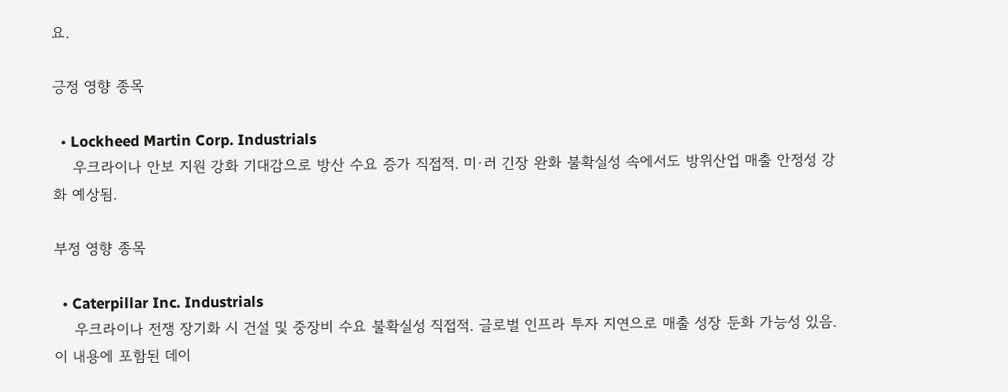요.

긍정 영향 종목

  • Lockheed Martin Corp. Industrials
    우크라이나 안보 지원 강화 기대감으로 방산 수요 증가 직접적. 미·러 긴장 완화 불확실성 속에서도 방위산업 매출 안정성 강화 예상됨.

부정 영향 종목

  • Caterpillar Inc. Industrials
    우크라이나 전쟁 장기화 시 건설 및 중장비 수요 불확실성 직접적. 글로벌 인프라 투자 지연으로 매출 성장 둔화 가능성 있음.
이 내용에 포함된 데이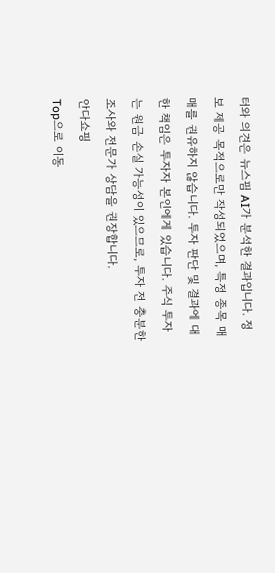터와 의견은 뉴스핌 AI가 분석한 결과입니다. 정보 제공 목적으로만 작성되었으며, 특정 종목 매매를 권유하지 않습니다. 투자 판단 및 결과에 대한 책임은 투자자 본인에게 있습니다. 주식 투자는 원금 손실 가능성이 있으므로, 투자 전 충분한 조사와 전문가 상담을 권장합니다.
안다쇼핑
Top으로 이동